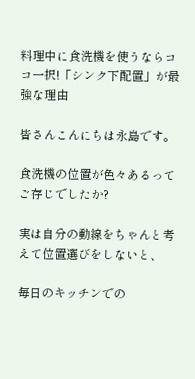料理中に食洗機を使うならココ一択!「シンク下配置」が最強な理由

皆さんこんにちは永島です。

食洗機の位置が色々あるってご存じでしたか?

実は自分の動線をちゃんと考えて位置選びをしないと、

毎日のキッチンでの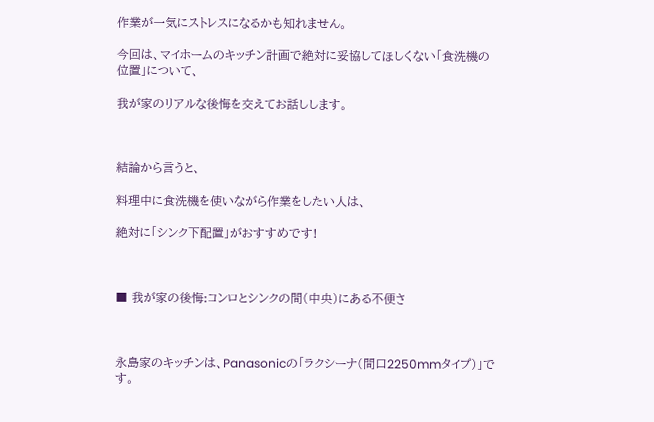作業が一気にストレスになるかも知れません。

今回は、マイホームのキッチン計画で絶対に妥協してほしくない「食洗機の位置」について、

我が家のリアルな後悔を交えてお話しします。



結論から言うと、

料理中に食洗機を使いながら作業をしたい人は、

絶対に「シンク下配置」がおすすめです!



■ 我が家の後悔:コンロとシンクの間(中央)にある不便さ



永島家のキッチンは、Panasonicの「ラクシーナ(間口2250mmタイプ)」です。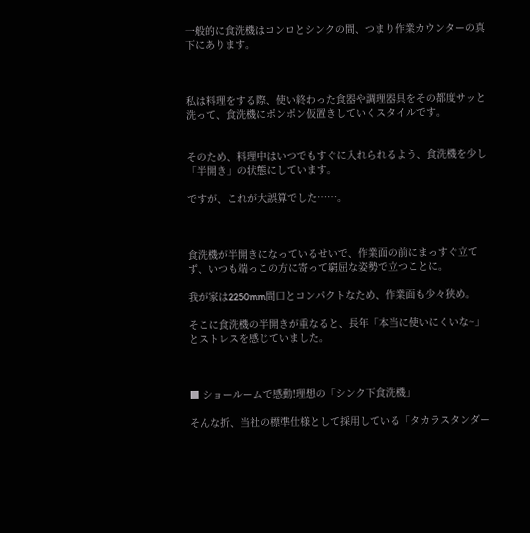一般的に食洗機はコンロとシンクの間、つまり作業カウンターの真下にあります。



私は料理をする際、使い終わった食器や調理器具をその都度サッと洗って、食洗機にポンポン仮置きしていくスタイルです。


そのため、料理中はいつでもすぐに入れられるよう、食洗機を少し「半開き」の状態にしています。

ですが、これが大誤算でした……。



食洗機が半開きになっているせいで、作業面の前にまっすぐ立てず、いつも端っこの方に寄って窮屈な姿勢で立つことに。

我が家は2250mm間口とコンパクトなため、作業面も少々狭め。

そこに食洗機の半開きが重なると、長年「本当に使いにくいな~」とストレスを感じていました。



■ ショールームで感動!理想の「シンク下食洗機」

そんな折、当社の標準仕様として採用している「タカラスタンダー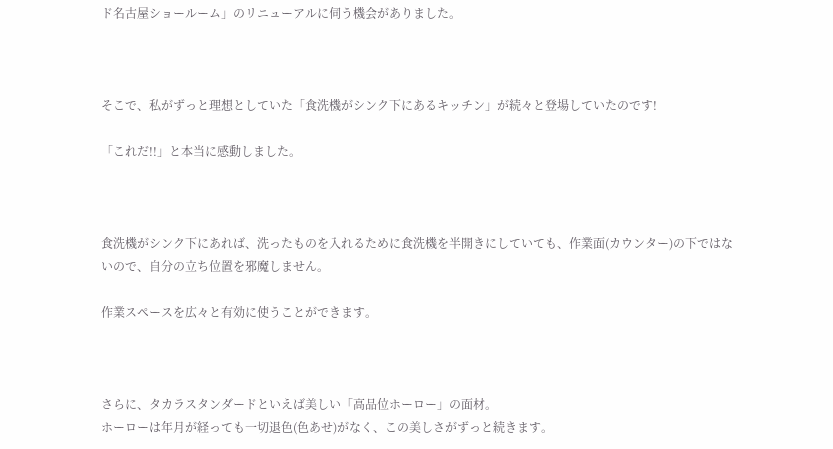ド名古屋ショールーム」のリニューアルに伺う機会がありました。



そこで、私がずっと理想としていた「食洗機がシンク下にあるキッチン」が続々と登場していたのです!

「これだ!!」と本当に感動しました。



食洗機がシンク下にあれば、洗ったものを入れるために食洗機を半開きにしていても、作業面(カウンター)の下ではないので、自分の立ち位置を邪魔しません。

作業スペースを広々と有効に使うことができます。



さらに、タカラスタンダードといえば美しい「高品位ホーロー」の面材。
ホーローは年月が経っても一切退色(色あせ)がなく、この美しさがずっと続きます。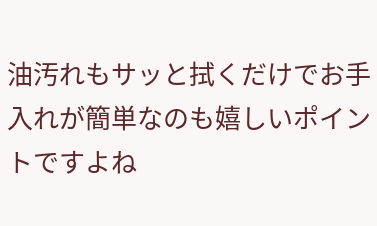油汚れもサッと拭くだけでお手入れが簡単なのも嬉しいポイントですよね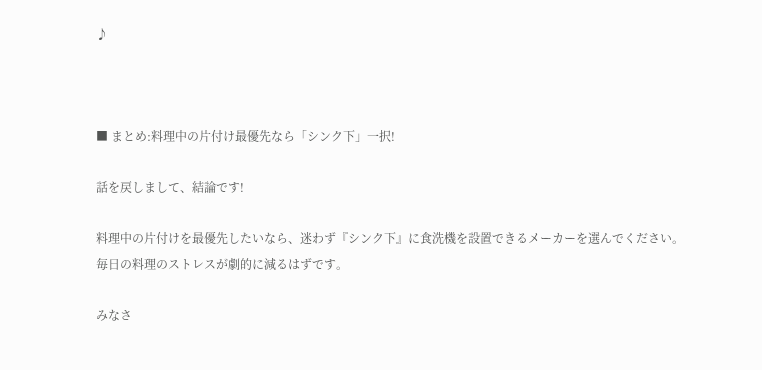♪



■ まとめ:料理中の片付け最優先なら「シンク下」一択!

話を戻しまして、結論です!

料理中の片付けを最優先したいなら、迷わず『シンク下』に食洗機を設置できるメーカーを選んでください。
毎日の料理のストレスが劇的に減るはずです。

みなさ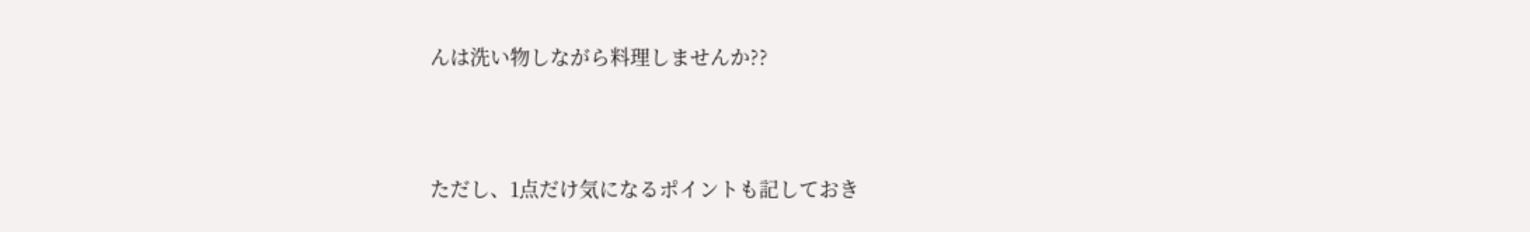んは洗い物しながら料理しませんか??



ただし、1点だけ気になるポイントも記しておき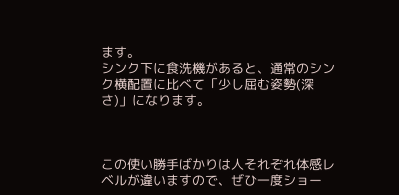ます。
シンク下に食洗機があると、通常のシンク横配置に比べて「少し屈む姿勢(深さ)」になります。



この使い勝手ばかりは人それぞれ体感レベルが違いますので、ぜひ一度ショー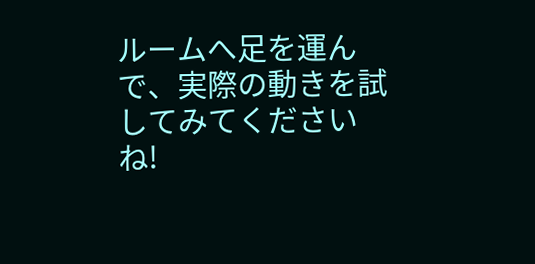ルームへ足を運んで、実際の動きを試してみてくださいね!